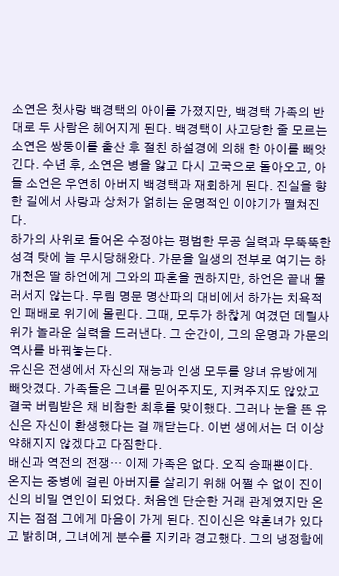소연은 첫사랑 백경택의 아이를 가졌지만, 백경택 가족의 반대로 두 사람은 헤어지게 된다. 백경택이 사고당한 줄 모르는 소연은 쌍둥이를 출산 후 절친 하설경에 의해 한 아이를 빼앗긴다. 수년 후, 소연은 병을 앓고 다시 고국으로 돌아오고, 아들 소언은 우연히 아버지 백경택과 재회하게 된다. 진실을 향한 길에서 사랑과 상처가 얽히는 운명적인 이야기가 펼쳐진다.
하가의 사위로 들어온 수정야는 평범한 무공 실력과 무뚝뚝한 성격 탓에 늘 무시당해왔다. 가문을 일생의 전부로 여기는 하개천은 딸 하언에게 그와의 파혼을 권하지만, 하언은 끝내 물러서지 않는다. 무림 명문 명산파의 대비에서 하가는 치욕적인 패배로 위기에 몰린다. 그때, 모두가 하찮게 여겼던 데릴사위가 놀라운 실력을 드러낸다. 그 순간이, 그의 운명과 가문의 역사를 바꿔놓는다.
유신은 전생에서 자신의 재능과 인생 모두를 양녀 유방에게 빼앗겼다. 가족들은 그녀를 믿어주지도, 지켜주지도 않았고 결국 버림받은 채 비참한 최후를 맞이했다. 그러나 눈을 뜬 유신은 자신이 환생했다는 걸 깨닫는다. 이번 생에서는 더 이상 약해지지 않겠다고 다짐한다.
배신과 역전의 전쟁… 이제 가족은 없다. 오직 승패뿐이다.
온지는 중병에 걸린 아버지를 살리기 위해 어쩔 수 없이 진이신의 비밀 연인이 되었다. 처음엔 단순한 거래 관계였지만 온지는 점점 그에게 마음이 가게 된다. 진이신은 약혼녀가 있다고 밝히며, 그녀에게 분수를 지키라 경고했다. 그의 냉정함에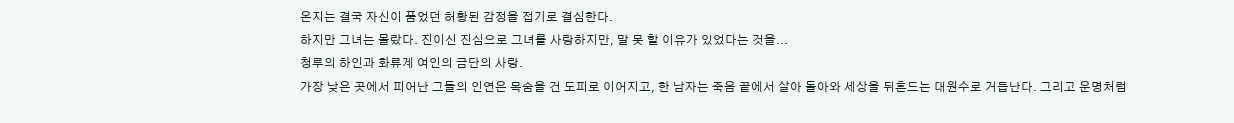온지는 결국 자신이 품었던 허황된 감정을 접기로 결심한다.
하지만 그녀는 몰랐다. 진이신 진심으로 그녀를 사랑하지만, 말 못 할 이유가 있었다는 것을...
청루의 하인과 화류계 여인의 금단의 사랑.
가장 낮은 곳에서 피어난 그들의 인연은 목숨을 건 도피로 이어지고, 한 남자는 죽음 끝에서 살아 돌아와 세상을 뒤흔드는 대원수로 거듭난다. 그리고 운명처럼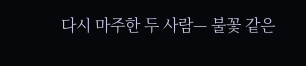다시 마주한 두 사람— 불꽃 같은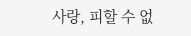사랑, 피할 수 없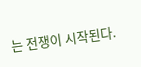는 전쟁이 시작된다.